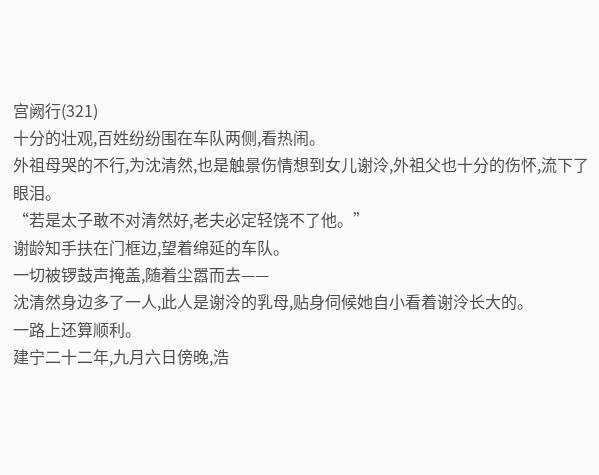宫阙行(321)
十分的壮观,百姓纷纷围在车队两侧,看热闹。
外祖母哭的不行,为沈清然,也是触景伤情想到女儿谢泠,外祖父也十分的伤怀,流下了眼泪。
“若是太子敢不对清然好,老夫必定轻饶不了他。”
谢龄知手扶在门框边,望着绵延的车队。
一切被锣鼓声掩盖,随着尘嚣而去——
沈清然身边多了一人,此人是谢泠的乳母,贴身伺候她自小看着谢泠长大的。
一路上还算顺利。
建宁二十二年,九月六日傍晚,浩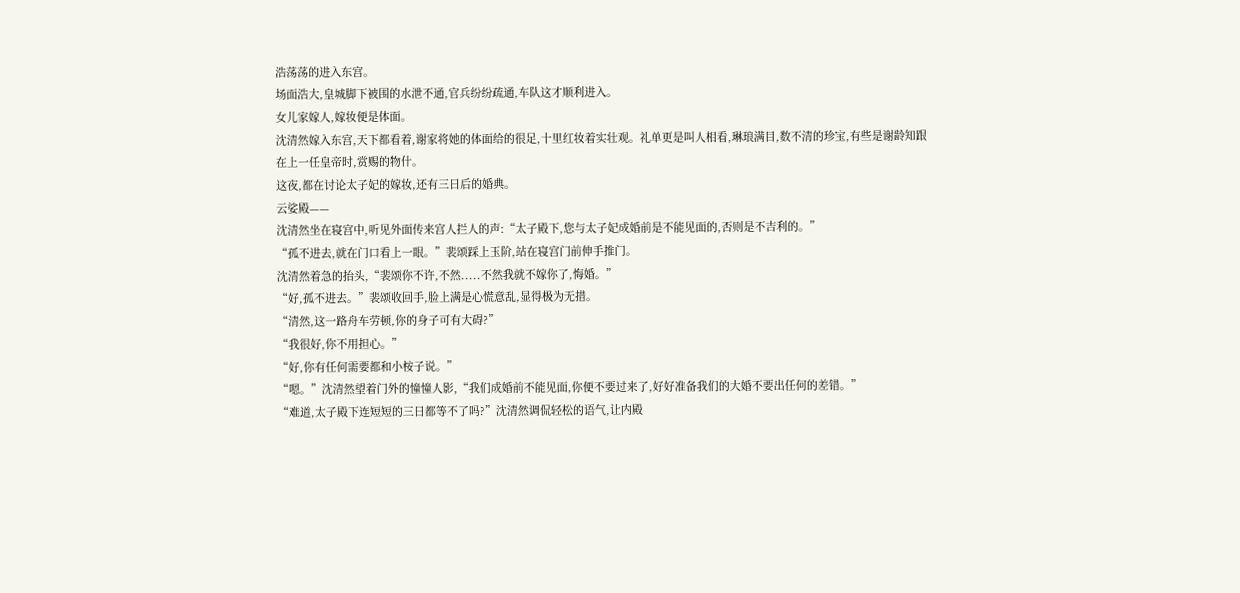浩荡荡的进入东宫。
场面浩大,皇城脚下被围的水泄不通,官兵纷纷疏通,车队这才顺利进入。
女儿家嫁人,嫁妆便是体面。
沈清然嫁入东宫,天下都看着,谢家将她的体面给的很足,十里红妆着实壮观。礼单更是叫人相看,琳琅满目,数不清的珍宝,有些是谢龄知跟在上一任皇帝时,赏赐的物什。
这夜,都在讨论太子妃的嫁妆,还有三日后的婚典。
云娑殿——
沈清然坐在寝宫中,听见外面传来宫人拦人的声:“太子殿下,您与太子妃成婚前是不能见面的,否则是不吉利的。”
“孤不进去,就在门口看上一眼。”裴颂踩上玉阶,站在寝宫门前伸手推门。
沈清然着急的抬头,“裴颂你不许,不然.....不然我就不嫁你了,悔婚。”
“好,孤不进去。”裴颂收回手,脸上满是心慌意乱,显得极为无措。
“清然,这一路舟车劳顿,你的身子可有大碍?”
“我很好,你不用担心。”
“好,你有任何需要都和小桉子说。”
“嗯。”沈清然望着门外的憧憧人影,“我们成婚前不能见面,你便不要过来了,好好准备我们的大婚不要出任何的差错。”
“难道,太子殿下连短短的三日都等不了吗?”沈清然调侃轻松的语气,让内殿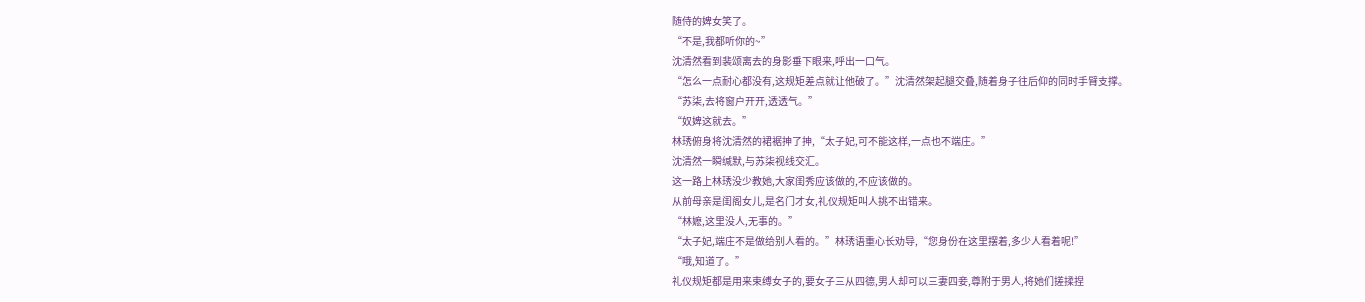随侍的婢女笑了。
“不是,我都听你的~”
沈清然看到裴颂离去的身影垂下眼来,呼出一口气。
“怎么一点耐心都没有,这规矩差点就让他破了。”沈清然架起腿交叠,随着身子往后仰的同时手臂支撑。
“苏柒,去将窗户开开,透透气。”
“奴婢这就去。”
林琇俯身将沈清然的裙裾抻了抻,“太子妃,可不能这样,一点也不端庄。”
沈清然一瞬缄默,与苏柒视线交汇。
这一路上林琇没少教她,大家闺秀应该做的,不应该做的。
从前母亲是闺阁女儿,是名门才女,礼仪规矩叫人挑不出错来。
“林嬷,这里没人,无事的。”
“太子妃,端庄不是做给别人看的。”林琇语重心长劝导,“您身份在这里摆着,多少人看着呢!”
“哦,知道了。”
礼仪规矩都是用来束缚女子的,要女子三从四德,男人却可以三妻四妾,尊附于男人,将她们搓揉捏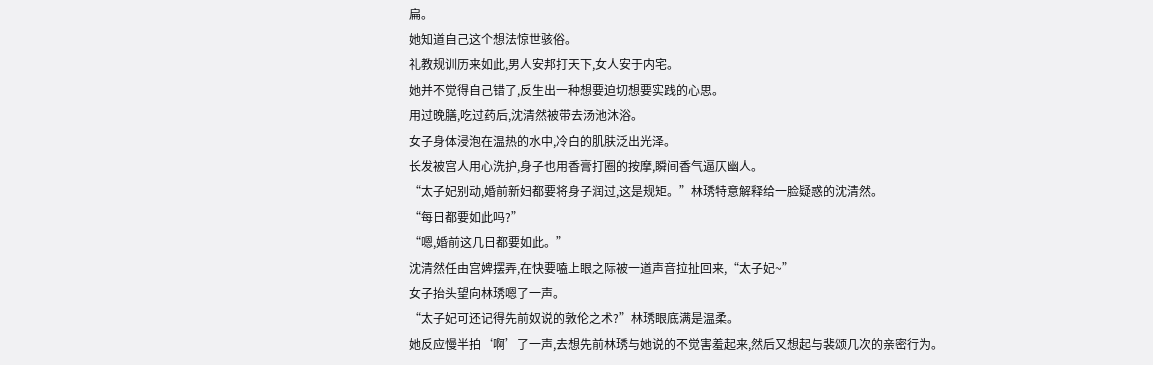扁。
她知道自己这个想法惊世骇俗。
礼教规训历来如此,男人安邦打天下,女人安于内宅。
她并不觉得自己错了,反生出一种想要迫切想要实践的心思。
用过晚膳,吃过药后,沈清然被带去汤池沐浴。
女子身体浸泡在温热的水中,冷白的肌肤泛出光泽。
长发被宫人用心洗护,身子也用香膏打圈的按摩,瞬间香气逼仄幽人。
“太子妃别动,婚前新妇都要将身子润过,这是规矩。”林琇特意解释给一脸疑惑的沈清然。
“每日都要如此吗?”
“嗯,婚前这几日都要如此。”
沈清然任由宫婢摆弄,在快要嗑上眼之际被一道声音拉扯回来,“太子妃~”
女子抬头望向林琇嗯了一声。
“太子妃可还记得先前奴说的敦伦之术?”林琇眼底满是温柔。
她反应慢半拍‘啊’了一声,去想先前林琇与她说的不觉害羞起来,然后又想起与裴颂几次的亲密行为。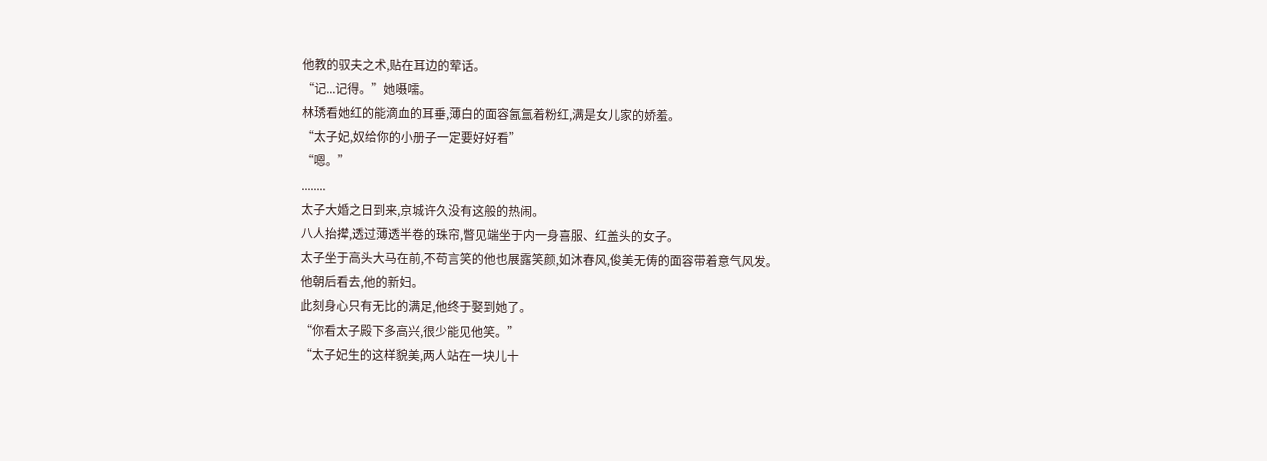他教的驭夫之术,贴在耳边的荤话。
“记...记得。”她嗫嚅。
林琇看她红的能滴血的耳垂,薄白的面容氤氲着粉红,满是女儿家的娇羞。
“太子妃,奴给你的小册子一定要好好看”
“嗯。”
........
太子大婚之日到来,京城许久没有这般的热闹。
八人抬撵,透过薄透半卷的珠帘,瞥见端坐于内一身喜服、红盖头的女子。
太子坐于高头大马在前,不苟言笑的他也展露笑颜,如沐春风,俊美无俦的面容带着意气风发。
他朝后看去,他的新妇。
此刻身心只有无比的满足,他终于娶到她了。
“你看太子殿下多高兴,很少能见他笑。”
“太子妃生的这样貌美,两人站在一块儿十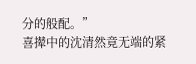分的般配。”
喜撵中的沈清然竟无端的紧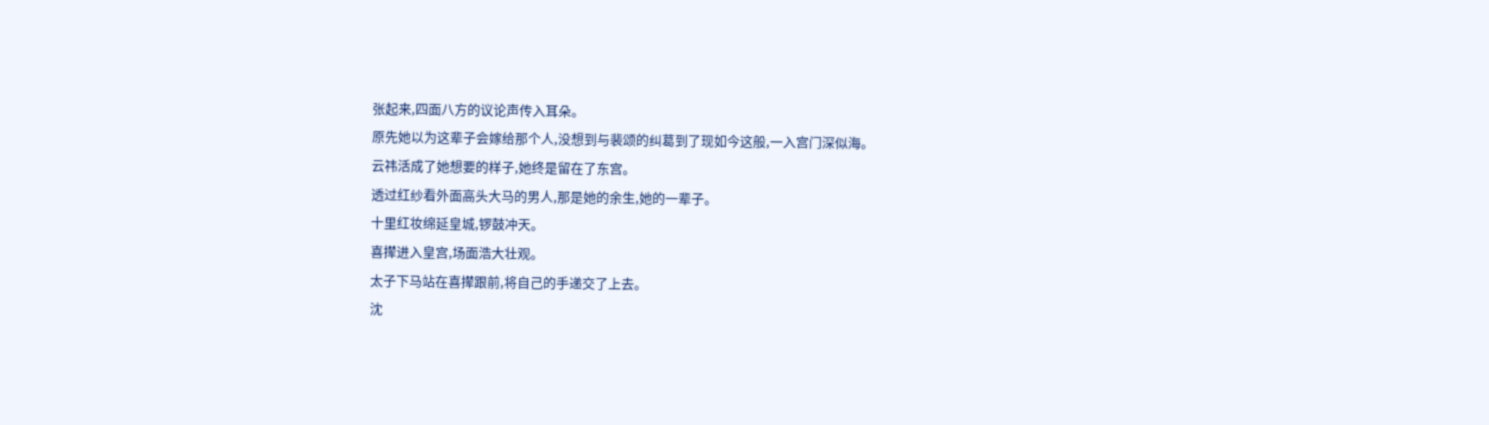张起来,四面八方的议论声传入耳朵。
原先她以为这辈子会嫁给那个人,没想到与裴颂的纠葛到了现如今这般,一入宫门深似海。
云祎活成了她想要的样子,她终是留在了东宫。
透过红纱看外面高头大马的男人,那是她的余生,她的一辈子。
十里红妆绵延皇城,锣鼓冲天。
喜撵进入皇宫,场面浩大壮观。
太子下马站在喜撵跟前,将自己的手递交了上去。
沈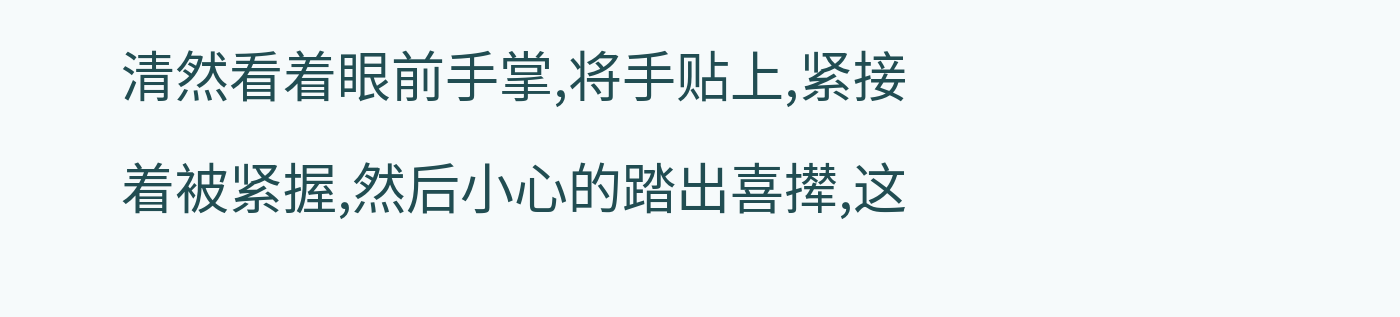清然看着眼前手掌,将手贴上,紧接着被紧握,然后小心的踏出喜撵,这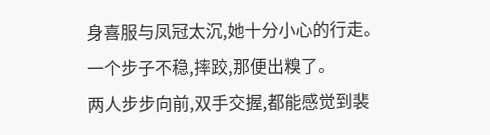身喜服与凤冠太沉,她十分小心的行走。
一个步子不稳,摔跤,那便出糗了。
两人步步向前,双手交握,都能感觉到裴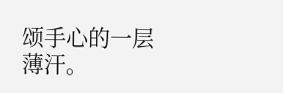颂手心的一层薄汗。